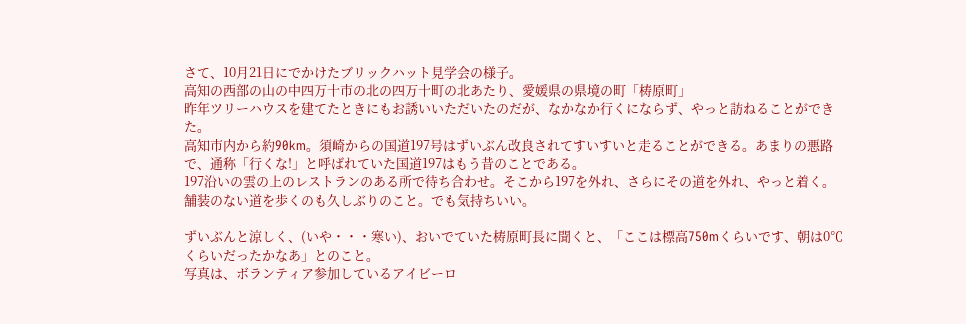さて、10月21日にでかけたブリックハット見学会の様子。
高知の西部の山の中四万十市の北の四万十町の北あたり、愛媛県の県境の町「梼原町」
昨年ツリーハウスを建てたときにもお誘いいただいたのだが、なかなか行くにならず、やっと訪ねることができた。
高知市内から約90km。須崎からの国道197号はずいぶん改良されてすいすいと走ることができる。あまりの悪路で、通称「行くな!」と呼ばれていた国道197はもう昔のことである。
197沿いの雲の上のレストランのある所で待ち合わせ。そこから197を外れ、さらにその道を外れ、やっと着く。
舗装のない道を歩くのも久しぶりのこと。でも気持ちいい。

ずいぶんと涼しく、(いや・・・寒い)、おいでていた梼原町長に聞くと、「ここは標高750mくらいです、朝は0℃くらいだったかなあ」とのこと。
写真は、ボランティア参加しているアイビーロ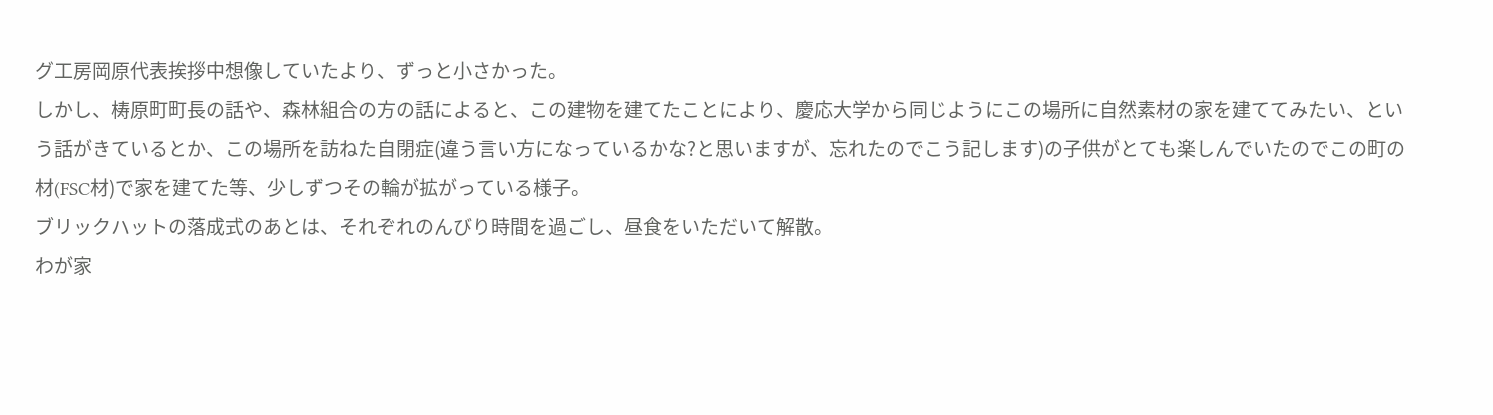グ工房岡原代表挨拶中想像していたより、ずっと小さかった。
しかし、梼原町町長の話や、森林組合の方の話によると、この建物を建てたことにより、慶応大学から同じようにこの場所に自然素材の家を建ててみたい、という話がきているとか、この場所を訪ねた自閉症(違う言い方になっているかな?と思いますが、忘れたのでこう記します)の子供がとても楽しんでいたのでこの町の材(FSC材)で家を建てた等、少しずつその輪が拡がっている様子。
ブリックハットの落成式のあとは、それぞれのんびり時間を過ごし、昼食をいただいて解散。
わが家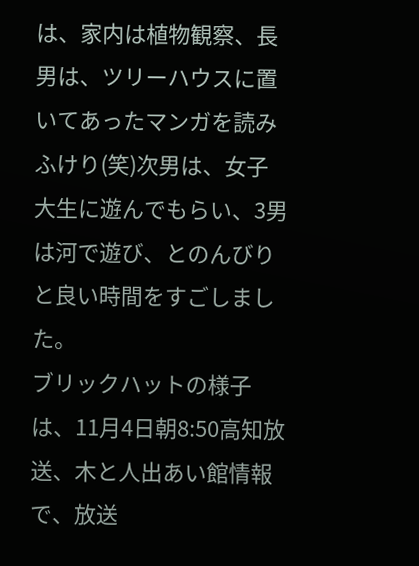は、家内は植物観察、長男は、ツリーハウスに置いてあったマンガを読みふけり(笑)次男は、女子大生に遊んでもらい、3男は河で遊び、とのんびりと良い時間をすごしました。
ブリックハットの様子は、11月4日朝8:50高知放送、木と人出あい館情報で、放送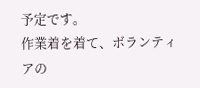予定です。
作業着を着て、ボランティアの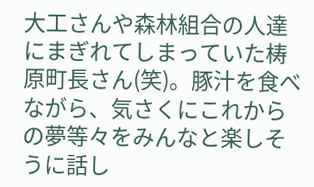大工さんや森林組合の人達にまぎれてしまっていた梼原町長さん(笑)。豚汁を食べながら、気さくにこれからの夢等々をみんなと楽しそうに話し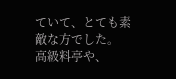ていて、とても素敵な方でした。
高級料亭や、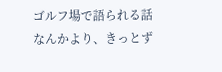ゴルフ場で語られる話なんかより、きっとず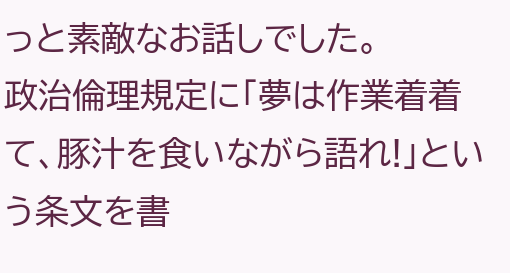っと素敵なお話しでした。
政治倫理規定に「夢は作業着着て、豚汁を食いながら語れ!」という条文を書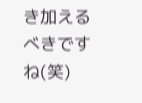き加えるべきですね(笑)